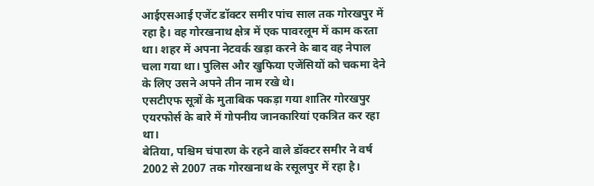आईएसआई एजेंट डॉक्टर समीर पांच साल तक गोरखपुर में रहा है। वह गोरखनाथ क्षेत्र में एक पावरलूम में काम करता था। शहर में अपना नेटवर्क खड़ा करने के बाद वह नेपाल चला गया था। पुलिस और खुफिया एजेंसियों को चकमा देने के लिए उसने अपने तीन नाम रखे थे।
एसटीएफ सूत्रों के मुताबिक पकड़ा गया शातिर गोरखपुर एयरफोर्स के बारे में गोपनीय जानकारियां एकत्रित कर रहा था।
बेतिया, पश्चिम चंपारण के रहने वाले डॉक्टर समीर ने वर्ष 2002 से 2007 तक गोरखनाथ के रसूलपुर में रहा है।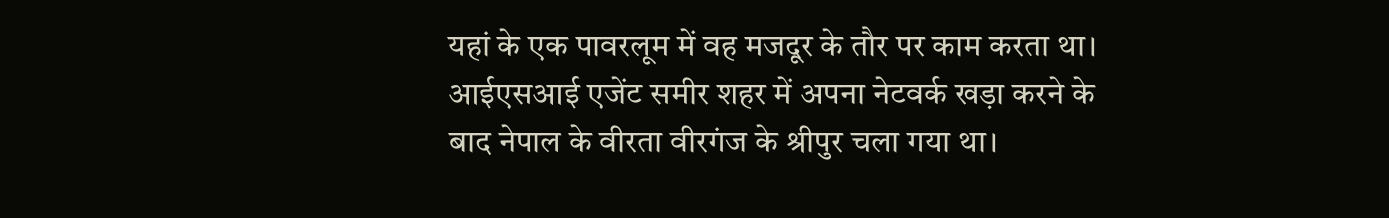यहां के एक पावरलूम में वह मजदूर के तौर पर काम करता था। आईएसआई एजेंट समीर शहर में अपना नेटवर्क खड़ा करने के बाद नेपाल के वीरता वीरगंज के श्रीपुर चला गया था।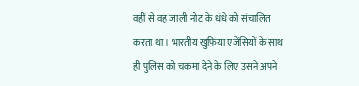वहीं से वह जाली नोट के धंधे को संचालित करता था। भारतीय खुफिया एजेंसियों के साथ ही पुलिस को चकमा देने के लिए उसने अपने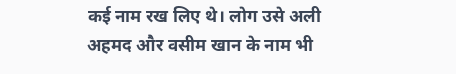कई नाम रख लिए थे। लोग उसे अली अहमद और वसीम खान के नाम भी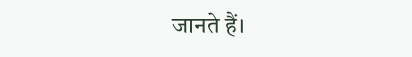जानते हैं।